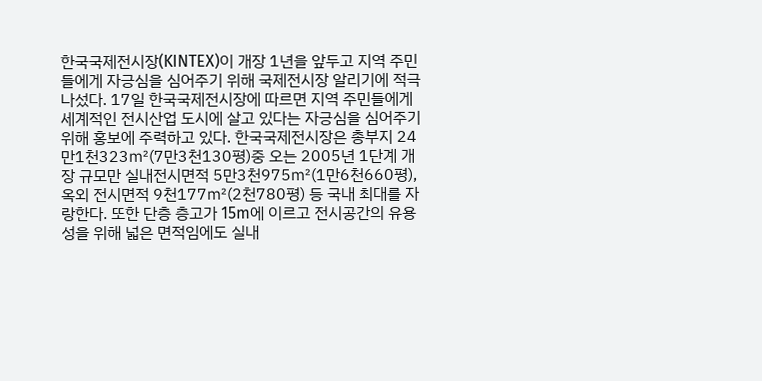한국국제전시장(KINTEX)이 개장 1년을 앞두고 지역 주민들에게 자긍심을 심어주기 위해 국제전시장 알리기에 적극 나섰다. 17일 한국국제전시장에 따르면 지역 주민들에게 세계적인 전시산업 도시에 살고 있다는 자긍심을 심어주기 위해 홍보에 주력하고 있다. 한국국제전시장은 총부지 24만1천323㎡(7만3천130평)중 오는 2005년 1단계 개장 규모만 실내전시면적 5만3천975㎡(1만6천660평), 옥외 전시면적 9천177㎡(2천780평) 등 국내 최대를 자랑한다. 또한 단층 층고가 15m에 이르고 전시공간의 유용성을 위해 넓은 면적임에도 실내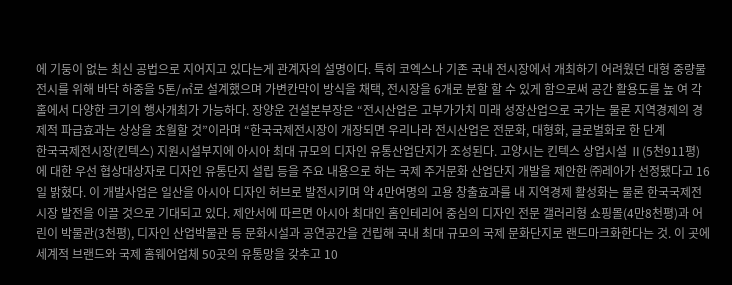에 기둥이 없는 최신 공법으로 지어지고 있다는게 관계자의 설명이다. 특히 코엑스나 기존 국내 전시장에서 개최하기 어려웠던 대형 중량물 전시를 위해 바닥 하중을 5톤/㎡로 설계했으며 가변칸막이 방식을 채택, 전시장을 6개로 분할 할 수 있게 함으로써 공간 활용도를 높 여 각 홀에서 다양한 크기의 행사개최가 가능하다. 장양운 건설본부장은 “전시산업은 고부가가치 미래 성장산업으로 국가는 물론 지역경제의 경제적 파급효과는 상상을 초월할 것”이라며 “한국국제전시장이 개장되면 우리나라 전시산업은 전문화, 대형화, 글로벌화로 한 단계
한국국제전시장(킨텍스) 지원시설부지에 아시아 최대 규모의 디자인 유통산업단지가 조성된다. 고양시는 킨텍스 상업시설 Ⅱ(5천911평)에 대한 우선 협상대상자로 디자인 유통단지 설립 등을 주요 내용으로 하는 국제 주거문화 산업단지 개발을 제안한 ㈜레아가 선정됐다고 16일 밝혔다. 이 개발사업은 일산을 아시아 디자인 허브로 발전시키며 약 4만여명의 고용 창출효과를 내 지역경제 활성화는 물론 한국국제전시장 발전을 이끌 것으로 기대되고 있다. 제안서에 따르면 아시아 최대인 홈인테리어 중심의 디자인 전문 갤러리형 쇼핑몰(4만8천평)과 어린이 박물관(3천평), 디자인 산업박물관 등 문화시설과 공연공간을 건립해 국내 최대 규모의 국제 문화단지로 랜드마크화한다는 것. 이 곳에 세계적 브랜드와 국제 홈웨어업체 50곳의 유통망을 갖추고 10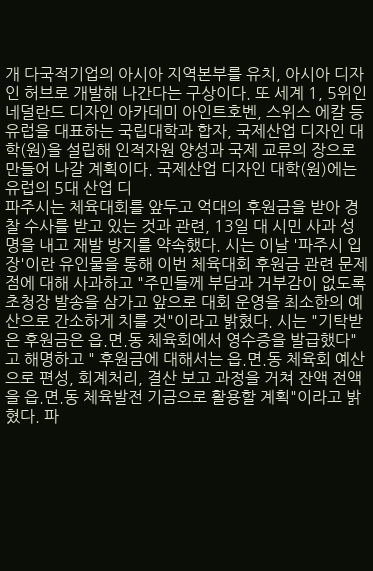개 다국적기업의 아시아 지역본부를 유치, 아시아 디자인 허브로 개발해 나간다는 구상이다. 또 세계 1, 5위인 네덜란드 디자인 아카데미 아인트호벤, 스위스 에칼 등 유럽을 대표하는 국립대학과 합자, 국제산업 디자인 대학(원)을 설립해 인적자원 양성과 국제 교류의 장으로 만들어 나갈 계획이다. 국제산업 디자인 대학(원)에는 유럽의 5대 산업 디
파주시는 체육대회를 앞두고 억대의 후원금을 받아 경찰 수사를 받고 있는 것과 관련, 13일 대 시민 사과 성명을 내고 재발 방지를 약속했다. 시는 이날 '파주시 입장'이란 유인물을 통해 이번 체육대회 후원금 관련 문제점에 대해 사과하고 "주민들께 부담과 거부감이 없도록 초청장 발송을 삼가고 앞으로 대회 운영을 최소한의 예산으로 간소하게 치를 것"이라고 밝혔다. 시는 "기탁받은 후원금은 읍.면.동 체육회에서 영수증을 발급했다"고 해명하고 " 후원금에 대해서는 읍.면.동 체육회 예산으로 편성, 회계처리, 결산 보고 과정을 거쳐 잔액 전액을 읍.면.동 체육발전 기금으로 활용할 계획"이라고 밝혔다. 파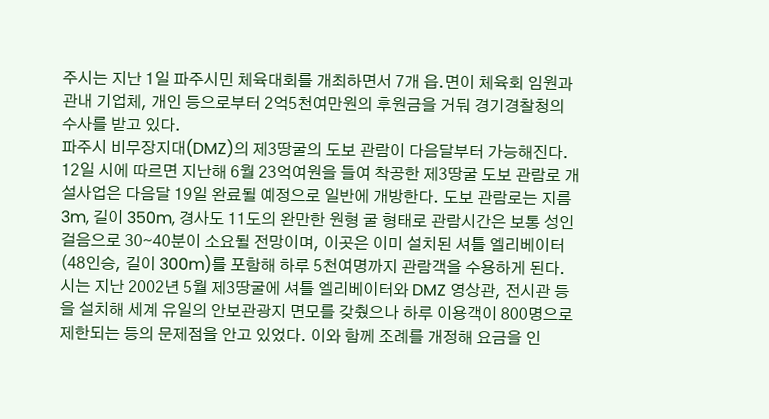주시는 지난 1일 파주시민 체육대회를 개최하면서 7개 읍.면이 체육회 임원과 관내 기업체, 개인 등으로부터 2억5천여만원의 후원금을 거둬 경기경찰청의 수사를 받고 있다.
파주시 비무장지대(DMZ)의 제3땅굴의 도보 관람이 다음달부터 가능해진다. 12일 시에 따르면 지난해 6월 23억여원을 들여 착공한 제3땅굴 도보 관람로 개설사업은 다음달 19일 완료될 예정으로 일반에 개방한다. 도보 관람로는 지름 3m, 길이 350m, 경사도 11도의 완만한 원형 굴 형태로 관람시간은 보통 성인 걸음으로 30∼40분이 소요될 전망이며, 이곳은 이미 설치된 셔틀 엘리베이터(48인승, 길이 300m)를 포함해 하루 5천여명까지 관람객을 수용하게 된다. 시는 지난 2002년 5월 제3땅굴에 셔틀 엘리베이터와 DMZ 영상관, 전시관 등을 설치해 세계 유일의 안보관광지 면모를 갖췄으나 하루 이용객이 800명으로 제한되는 등의 문제점을 안고 있었다. 이와 함께 조례를 개정해 요금을 인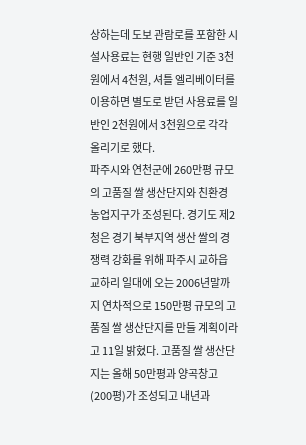상하는데 도보 관람로를 포함한 시설사용료는 현행 일반인 기준 3천원에서 4천원, 셔틀 엘리베이터를 이용하면 별도로 받던 사용료를 일반인 2천원에서 3천원으로 각각 올리기로 했다.
파주시와 연천군에 260만평 규모의 고품질 쌀 생산단지와 친환경 농업지구가 조성된다. 경기도 제2청은 경기 북부지역 생산 쌀의 경쟁력 강화를 위해 파주시 교하읍 교하리 일대에 오는 2006년말까지 연차적으로 150만평 규모의 고품질 쌀 생산단지를 만들 계획이라고 11일 밝혔다. 고품질 쌀 생산단지는 올해 50만평과 양곡창고(200평)가 조성되고 내년과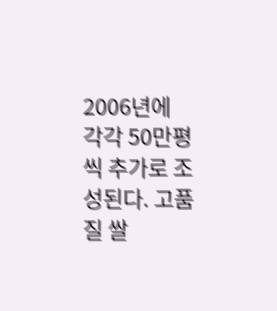2006년에 각각 50만평씩 추가로 조성된다. 고품질 쌀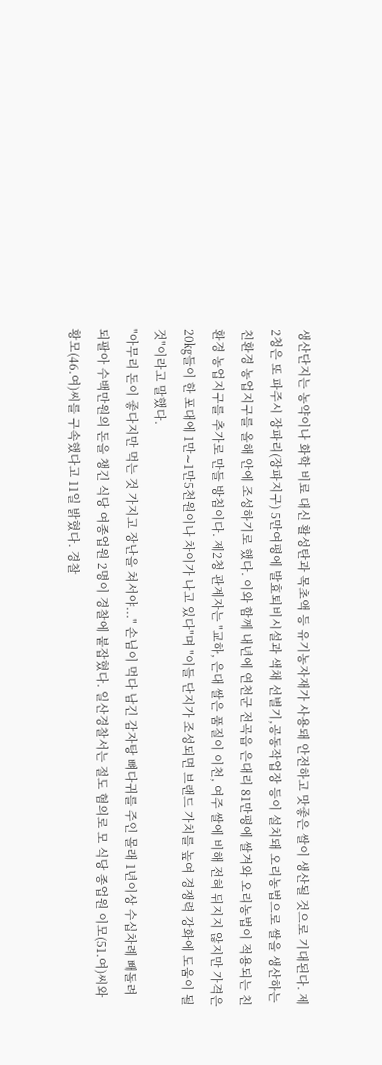생산단지는 농약이나 화학 비료 대신 활성탄과 목초액 등 유기농자재가 사용돼 안전하고 맛좋은 쌀이 생산될 것으로 기대된다. 제2청은 또 파주시 장파리(장파지구) 5만여평에 발효퇴비시설과 색채 선별기,공동작업장 등이 설치돼 오리농법으로 쌀을 생산하는 친환경 농업지구를 올해 안에 조성하기로 했다. 이와 함께 내년에 연천군 전곡읍 은대리 81만평에 쌀겨와 오리농법이 적용되는 친환경 농업지구를 추가로 만들 방침이다. 제2청 관계자는 "교하, 은대 쌀은 품질이 이천, 여주 쌀에 비해 전혀 뒤지지 않지만 가격은 20㎏들이 한 포대에 1만∼1만5천원이나 차이가 나고 있다"며 "이들 단지가 조성되면 브랜드 가치를 높여 경쟁력 강화에 도움이 될 것"이라고 말했다.
"아무리 돈이 좋다지만 먹는 것 가지고 장난을 쳐서야..." 손님이 먹다 남긴 감자탕 뼈다귀를 주인 몰래 1년이상 수십차례 빼돌려 되팔아 수백만원의 돈을 챙긴 식당 여종업원 2명이 경찰에 붙잡혔다. 일산경찰서는 절도 혐의로 모 식당 종업원 이모(51.여)씨와 황모(46.여)씨를 구속했다고 11일 밝혔다. 경찰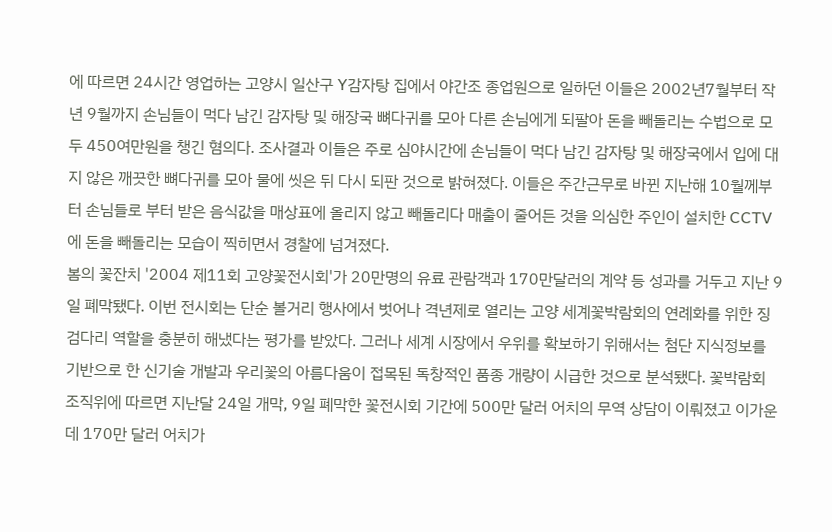에 따르면 24시간 영업하는 고양시 일산구 Y감자탕 집에서 야간조 종업원으로 일하던 이들은 2002년7월부터 작년 9월까지 손님들이 먹다 남긴 감자탕 및 해장국 뼈다귀를 모아 다른 손님에게 되팔아 돈을 빼돌리는 수법으로 모두 450여만원을 챙긴 혐의다. 조사결과 이들은 주로 심야시간에 손님들이 먹다 남긴 감자탕 및 해장국에서 입에 대지 않은 깨끗한 뼈다귀를 모아 물에 씻은 뒤 다시 되판 것으로 밝혀졌다. 이들은 주간근무로 바뀐 지난해 10월께부터 손님들로 부터 받은 음식값을 매상표에 올리지 않고 빼돌리다 매출이 줄어든 것을 의심한 주인이 설치한 CCTV에 돈을 빼돌리는 모습이 찍히면서 경찰에 넘겨졌다.
봄의 꽃잔치 '2004 제11회 고양꽃전시회'가 20만명의 유료 관람객과 170만달러의 계약 등 성과를 거두고 지난 9일 폐막됐다. 이번 전시회는 단순 볼거리 행사에서 벗어나 격년제로 열리는 고양 세계꽃박람회의 연례화를 위한 징검다리 역할을 충분히 해냈다는 평가를 받았다. 그러나 세계 시장에서 우위를 확보하기 위해서는 첨단 지식정보를 기반으로 한 신기술 개발과 우리꽃의 아름다움이 접목된 독창적인 품종 개량이 시급한 것으로 분석됐다. 꽃박람회 조직위에 따르면 지난달 24일 개막, 9일 폐막한 꽃전시회 기간에 500만 달러 어치의 무역 상담이 이뤄졌고 이가운데 170만 달러 어치가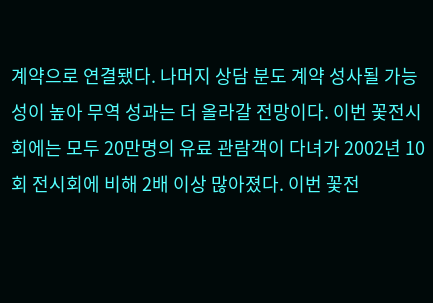계약으로 연결됐다. 나머지 상담 분도 계약 성사될 가능성이 높아 무역 성과는 더 올라갈 전망이다. 이번 꽃전시회에는 모두 20만명의 유료 관람객이 다녀가 2002년 10회 전시회에 비해 2배 이상 많아졌다. 이번 꽃전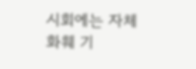시회에는 자체 화훼 기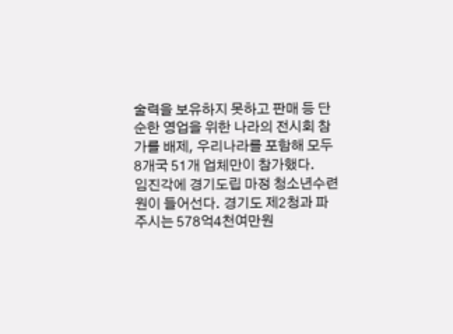술력을 보유하지 못하고 판매 등 단순한 영업을 위한 나라의 전시회 참가를 배제, 우리나라를 포함해 모두 8개국 51개 업체만이 참가했다.
임진각에 경기도립 마정 청소년수련원이 들어선다. 경기도 제2청과 파주시는 578억4천여만원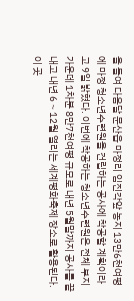을 들여 다음달 문산읍 마정리 임진각앞 농지 13만6천여평에 마정 청소년수련원을 건립하는 공사에 착공할 계획이라고 9일 밝혔다. 이번에 착공하는 청소년수련원은 전체 부지 가운데 1차분 8만7천여평 규모로 내년 5월말까지 공사를 끝내고 내년 6∼12월 열리는 세계평화축제 장소로 활용된다. 이 곳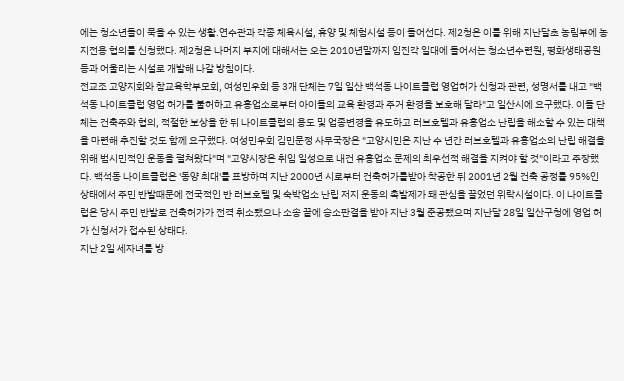에는 청소년들이 묵을 수 있는 생활.연수관과 각종 체육시설, 휴양 및 체험시설 등이 들어선다. 제2청은 이를 위해 지난달초 농림부에 농지전용 협의를 신청했다. 제2청은 나머지 부지에 대해서는 오는 2010년말까지 임진각 일대에 들어서는 청소년수련원, 평화생태공원 등과 어울리는 시설로 개발해 나갈 방침이다.
전교조 고양지회와 참교육학부모회, 여성민우회 등 3개 단체는 7일 일산 백석동 나이트클럽 영업허가 신청과 관련, 성명서를 내고 "백석동 나이트클럽 영업 허가를 불허하고 유흥업소로부터 아이들의 교육 환경과 주거 환경을 보호해 달라"고 일산시에 요구했다. 이들 단체는 건축주와 협의, 적절한 보상을 한 뒤 나이트클럽의 용도 및 업종변경을 유도하고 러브호텔과 유흥업소 난립을 해소할 수 있는 대책을 마련해 추진할 것도 함께 요구했다. 여성민우회 김민문정 사무국장은 "고양시민은 지난 수 년간 러브호텔과 유흥업소의 난립 해결을 위해 범시민적인 운동을 펼쳐왔다"며 "고양시장은 취임 일성으로 내건 유흥업소 문제의 최우선적 해결을 지켜야 할 것"이라고 주장했다. 백석동 나이트클럽은 '동양 최대'를 표방하며 지난 2000년 시로부터 건축허가를받아 착공한 뒤 2001년 2월 건축 공정률 95%인 상태에서 주민 반발때문에 전국적인 반 러브호텔 및 숙박업소 난립 저지 운동의 촉발제가 돼 관심을 끌었던 위락시설이다. 이 나이트클럽은 당시 주민 반발로 건축허가가 전격 취소됐으나 소송 끝에 승소판결을 받아 지난 3월 준공됐으며 지난달 28일 일산구청에 영업 허가 신청서가 접수된 상태다.
지난 2일 세자녀를 방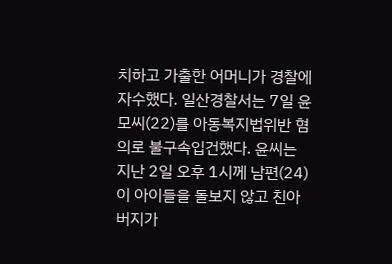치하고 가출한 어머니가 경찰에 자수했다. 일산경찰서는 7일 윤모씨(22)를 아동복지법위반 혐의로 불구속입건했다. 윤씨는 지난 2일 오후 1시께 남편(24)이 아이들을 돌보지 않고 친아버지가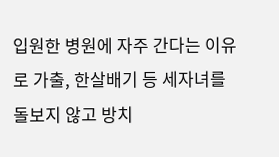입원한 병원에 자주 간다는 이유로 가출, 한살배기 등 세자녀를 돌보지 않고 방치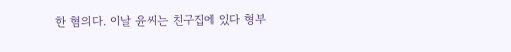한 혐의다. 이날 윤씨는 친구집에 있다 형부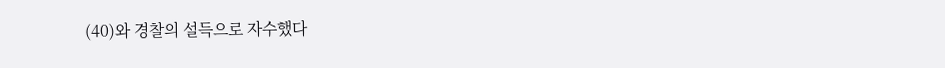(40)와 경찰의 설득으로 자수했다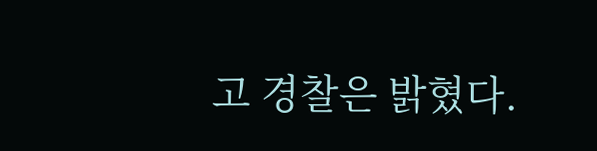고 경찰은 밝혔다.